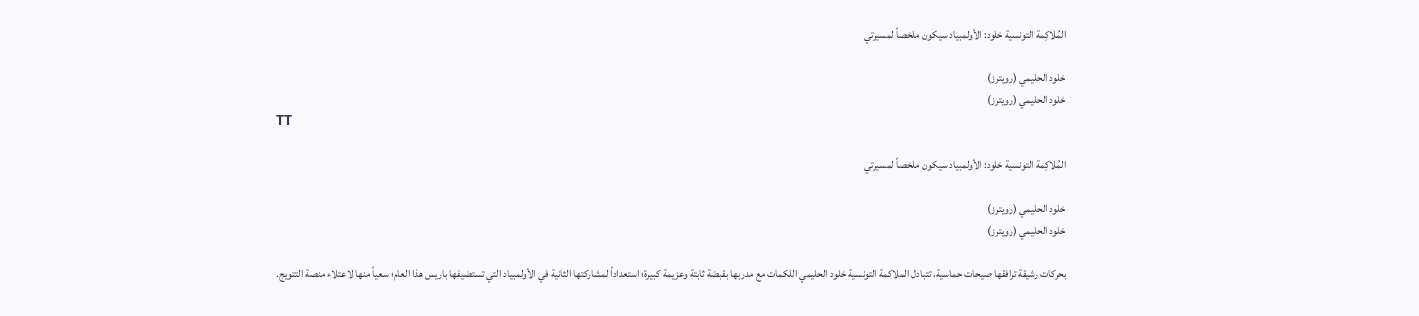المُلاكِمة التونسية خلود: الأولمبياد سيكون ملخصاً لمسيرتي

خلود الحليمي (رويترز)
خلود الحليمي (رويترز)
TT

المُلاكِمة التونسية خلود: الأولمبياد سيكون ملخصاً لمسيرتي

خلود الحليمي (رويترز)
خلود الحليمي (رويترز)

بحركات رشيقة ترافقها صيحات حماسية، تتبادل الملاكمة التونسية خلود الحليمي اللكمات مع مدربها بقبضة ثابتة وعزيمة كبيرة؛ استعداداً لمشاركتها الثانية في الأولمبياد التي تستضيفها باريس هذا العام؛ سعياً منها لاعتلاء منصة التتويج.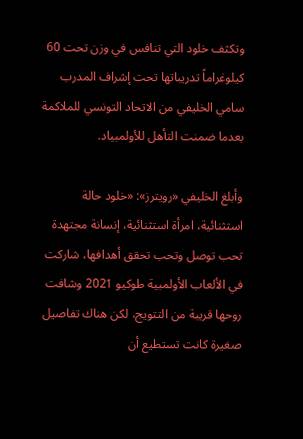وتكثف خلود التي تنافس في وزن تحت 60 كيلوغراماً تدريباتها تحت إشراف المدرب سامي الخليفي من الاتحاد التونسي للملاكمة بعدما ضمنت التأهل للأولمبياد.

وأبلغ الخليفي «رويترز»: «خلود حالة استثنائية، امرأة استثنائية، إنسانة مجتهدة تحب توصل وتحب تحقق أهدافها، شاركت في الألعاب الأولمبية طوكيو 2021 وشافت روحها قريبة من التتويج، لكن هناك تفاصيل صغيرة كانت تستطيع أن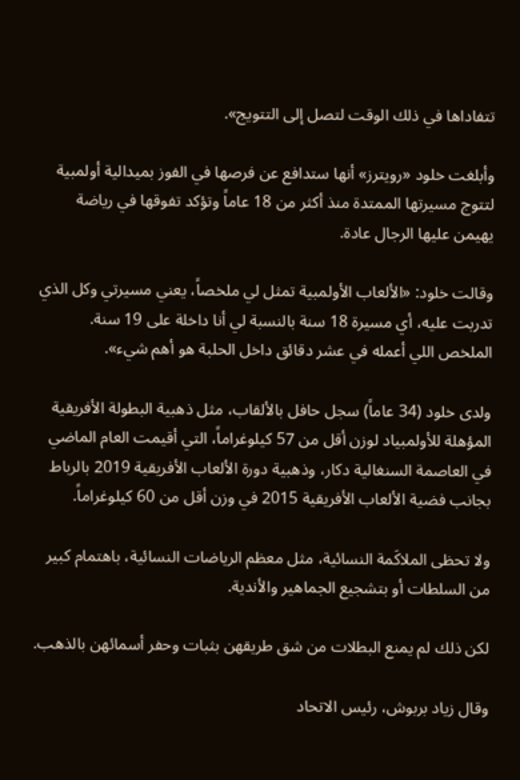تتفاداها في ذلك الوقت لتصل إلى التتويج».

وأبلغت خلود «رويترز» أنها ستدافع عن فرصها في الفوز بميدالية أولمبية لتتوج مسيرتها الممتدة منذ أكثر من 18 عاماً وتؤكد تفوقها في رياضة يهيمن عليها الرجال عادة.

وقالت خلود: «الألعاب الأولمبية تمثل لي ملخصاً، يعني مسيرتي وكل الذي تدربت عليه، أي مسيرة 18 سنة بالنسبة لي أنا داخلة على 19 سنة. الملخص اللي أعمله في عشر دقائق داخل الحلبة هو أهم شيء».

ولدى خلود (34 عاماً) سجل حافل بالألقاب، مثل ذهبية البطولة الأفريقية المؤهلة للأولمبياد لوزن أقل من 57 كيلوغراماً، التي أقيمت العام الماضي في العاصمة السنغالية دكار، وذهبية دورة الألعاب الأفريقية 2019 بالرباط بجانب فضية الألعاب الأفريقية 2015 في وزن أقل من 60 كيلوغراماً.

ولا تحظى الملاكَمة النسائية، مثل معظم الرياضات النسائية، باهتمام كبير من السلطات أو بتشجيع الجماهير والأندية.

لكن ذلك لم يمنع البطلات من شق طريقهن بثبات وحفر أسمائهن بالذهب.

وقال زياد بربوش، رئيس الاتحاد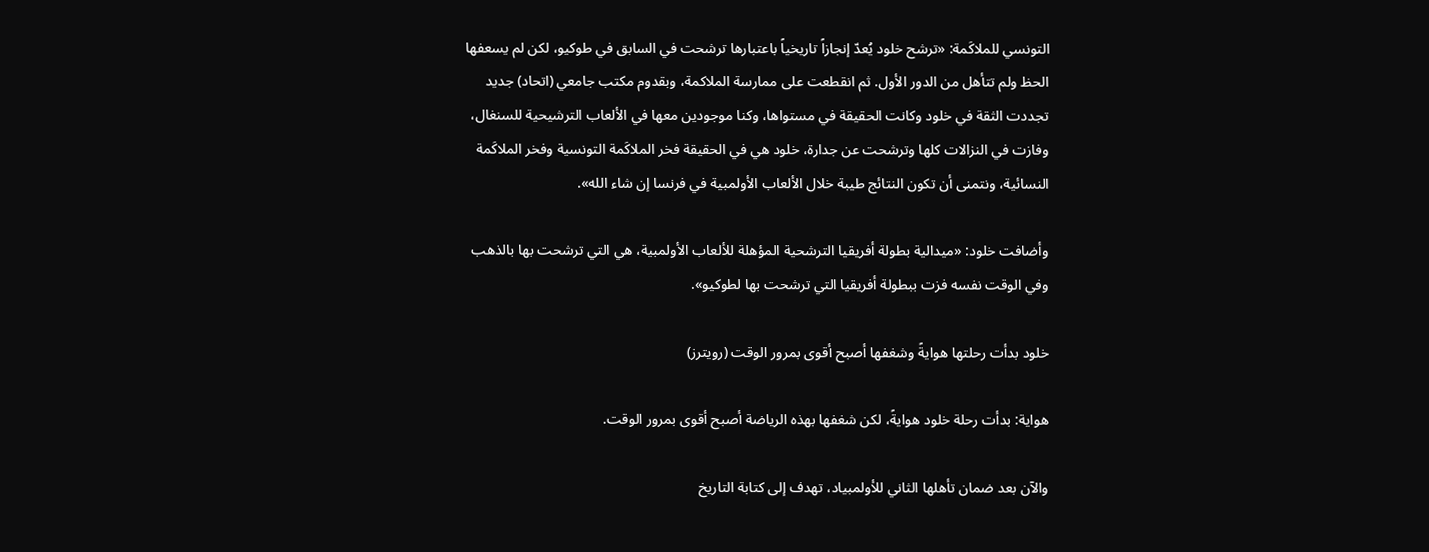التونسي للملاكَمة: «ترشح خلود يُعدّ إنجازاً تاريخياً باعتبارها ترشحت في السابق في طوكيو، لكن لم يسعفها الحظ ولم تتأهل من الدور الأول. ثم انقطعت على ممارسة الملاكمة، وبقدوم مكتب جامعي (اتحاد) جديد تجددت الثقة في خلود وكانت الحقيقة في مستواها، وكنا موجودين معها في الألعاب الترشيحية للسنغال، وفازت في النزالات كلها وترشحت عن جدارة، خلود هي في الحقيقة فخر الملاكَمة التونسية وفخر الملاكَمة النسائية، ونتمنى أن تكون النتائج طيبة خلال الألعاب الأولمبية في فرنسا إن شاء الله».

وأضافت خلود: «ميدالية بطولة أفريقيا الترشحية المؤهلة للألعاب الأولمبية، هي التي ترشحت بها بالذهب وفي الوقت نفسه فزت ببطولة أفريقيا التي ترشحت بها لطوكيو».

خلود بدأت رحلتها هوايةً وشغفها أصبح أقوى بمرور الوقت (رويترز)

هواية: بدأت رحلة خلود هوايةً، لكن شغفها بهذه الرياضة أصبح أقوى بمرور الوقت.

والآن بعد ضمان تأهلها الثاني للأولمبياد، تهدف إلى كتابة التاريخ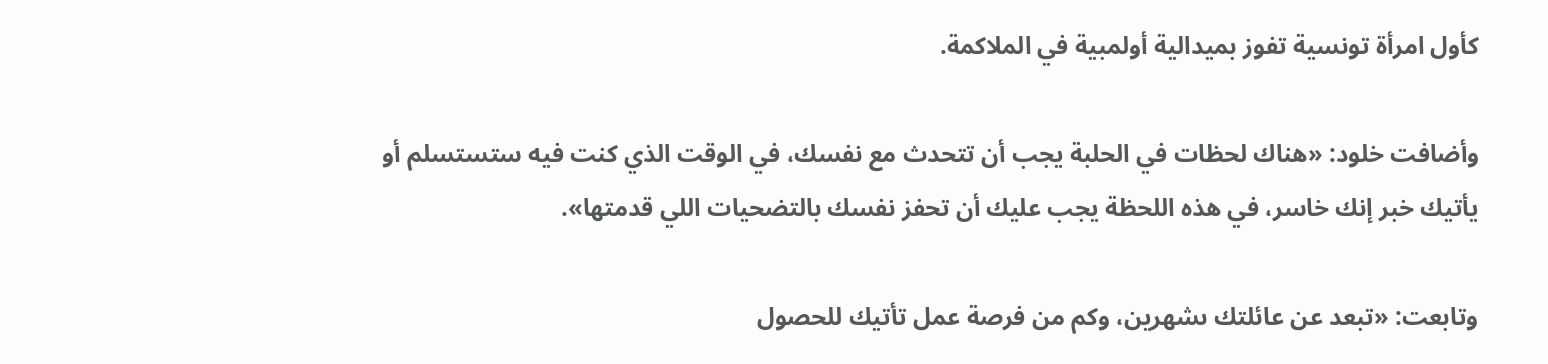كأول امرأة تونسية تفوز بميدالية أولمبية في الملاكمة.

وأضافت خلود: «هناك لحظات في الحلبة يجب أن تتحدث مع نفسك، في الوقت الذي كنت فيه ستستسلم أو يأتيك خبر إنك خاسر، في هذه اللحظة يجب عليك أن تحفز نفسك بالتضحيات اللي قدمتها».

وتابعت: «تبعد عن عائلتك ىشهرين، وكم من فرصة عمل تأتيك للحصول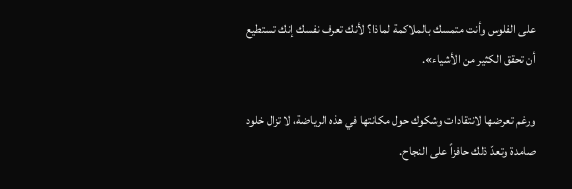على الفلوس وأنت متمسك بالملاكمة لماذا؟ لأنك تعرف نفسك إنك تستطيع أن تحقق الكثير من الأشياء».

ورغم تعرضها لانتقادات وشكوك حول مكانتها في هذه الرياضة، لا تزال خلود صامدة وتعدّ ذلك حافزاً على النجاح.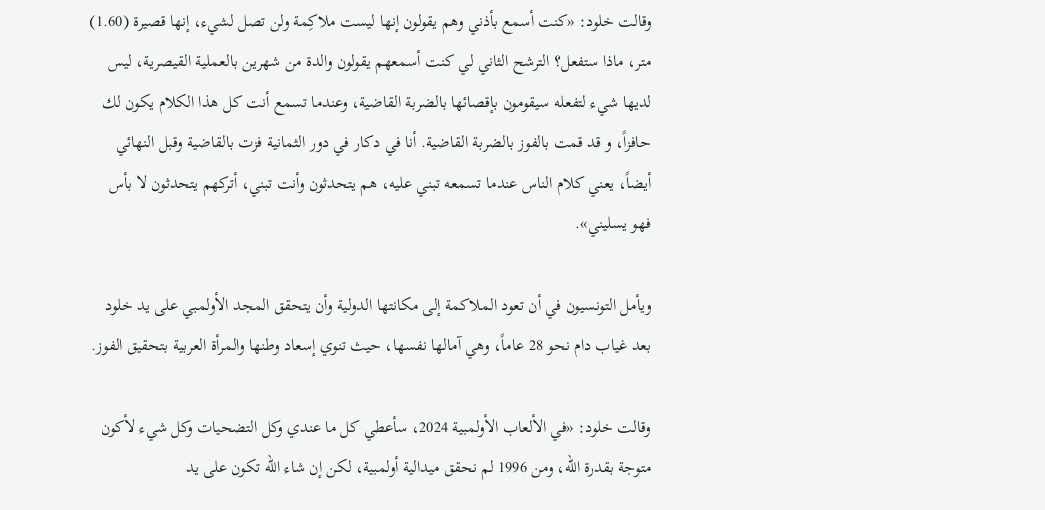وقالت خلود: «كنت أسمع بأذني وهم يقولون إنها ليست ملاكِمة ولن تصل لشيء، إنها قصيرة (1.60) متر، ماذا ستفعل؟ الترشح الثاني لي كنت أسمعهم يقولون والدة من شهرين بالعملية القيصرية، ليس لديها شيء لتفعله سيقومون بإقصائها بالضربة القاضية، وعندما تسمع أنت كل هذا الكلام يكون لك حافزاً، و قد قمت بالفوز بالضربة القاضية. أنا في دكار في دور الثمانية فزت بالقاضية وقبل النهائي أيضاً، يعني كلام الناس عندما تسمعه تبني عليه، هم يتحدثون وأنت تبني، أتركهم يتحدثون لا بأس فهو يسليني».

ويأمل التونسيون في أن تعود الملاكمة إلى مكانتها الدولية وأن يتحقق المجد الأولمبي على يد خلود بعد غياب دام نحو 28 عاماً، وهي آمالها نفسها، حيث تنوي إسعاد وطنها والمرأة العربية بتحقيق الفوز.

وقالت خلود: «في الألعاب الأولمبية 2024، سأعطي كل ما عندي وكل التضحيات وكل شيء لأكون متوجة بقدرة الله، ومن 1996 لم نحقق ميدالية أولمبية، لكن إن شاء الله تكون على يد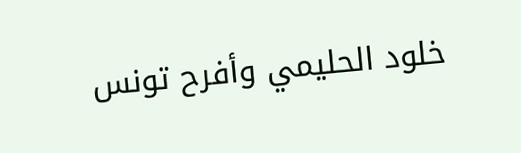خلود الحليمي وأفرح تونس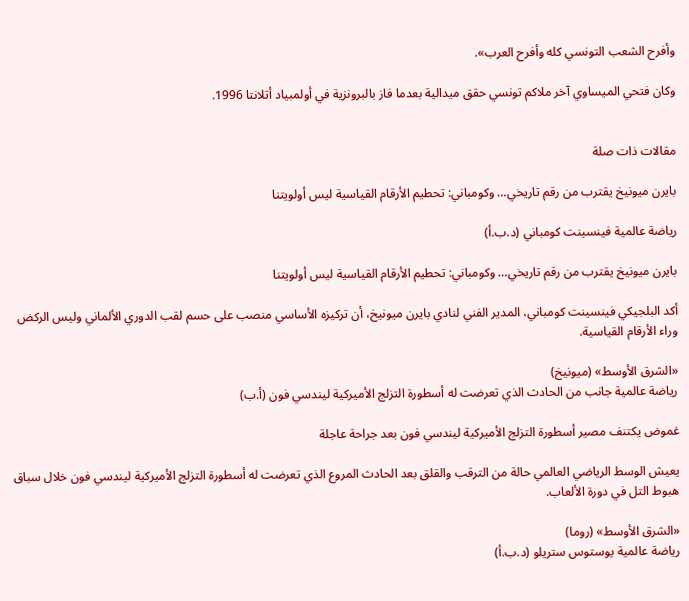وأفرح الشعب التونسي كله وأفرح العرب».

وكان فتحي الميساوي آخر ملاكم تونسي حقق ميدالية بعدما فاز بالبرونزية في أولمبياد أتلانتا 1996.


مقالات ذات صلة

بايرن ميونيخ يقترب من رقم تاريخي… وكومباني: تحطيم الأرقام القياسية ليس أولويتنا

رياضة عالمية فينسينت كومباني (د.ب.أ)

بايرن ميونيخ يقترب من رقم تاريخي… وكومباني: تحطيم الأرقام القياسية ليس أولويتنا

أكد البلجيكي فينسينت كومباني، المدير الفني لنادي بايرن ميونيخ، أن تركيزه الأساسي منصب على حسم لقب الدوري الألماني وليس الركض وراء الأرقام القياسية.

«الشرق الأوسط» (ميونيخ)
رياضة عالمية جانب من الحادث الذي تعرضت له أسطورة التزلج الأميركية ليندسي فون (أ.ب)

غموض يكتنف مصير أسطورة التزلج الأميركية ليندسي فون بعد جراحة عاجلة

يعيش الوسط الرياضي العالمي حالة من الترقب والقلق بعد الحادث المروع الذي تعرضت له أسطورة التزلج الأميركية ليندسي فون خلال سباق هبوط التل في دورة الألعاب.

«الشرق الأوسط» (روما)
رياضة عالمية يوستوس ستريلو (د.ب.أ)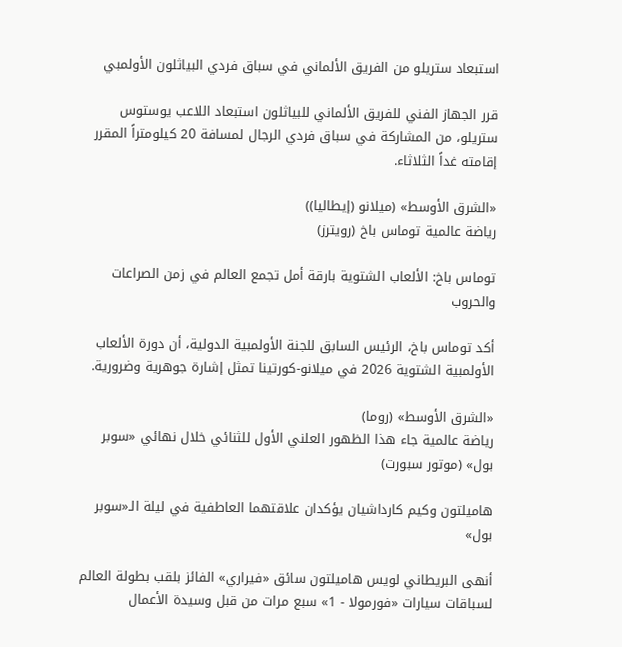استبعاد ستريلو من الفريق الألماني في سباق فردي البياثلون الأولمبي

قرر الجهاز الفني للفريق الألماني للبياثلون استبعاد اللاعب يوستوس ستريلو، من المشاركة في سباق فردي الرجال لمسافة 20 كيلومتراً المقرر إقامته غداً الثلاثاء.

«الشرق الأوسط» (ميلانو (إيطاليا))
رياضة عالمية توماس باخ (رويترز)

توماس باخ: الألعاب الشتوية بارقة أمل تجمع العالم في زمن الصراعات والحروب

أكد توماس باخ، الرئيس السابق للجنة الأولمبية الدولية، أن دورة الألعاب الأولمبية الشتوية 2026 في ميلانو-كورتينا تمثل إشارة جوهرية وضرورية.

«الشرق الأوسط» (روما)
رياضة عالمية جاء هذا الظهور العلني الأول للثنائي خلال نهائي «سوبر بول» (موتور سبورت)

هاميلتون وكيم كارداشيان يؤكدان علاقتهما العاطفية في ليلة الـ«سوبر بول»

أنهى البريطاني لويس هاميلتون سائق «فيراري» الفائز بلقب بطولة العالم لسباقات سيارات «فورمولا - 1» سبع مرات من قبل وسيدة الأعمال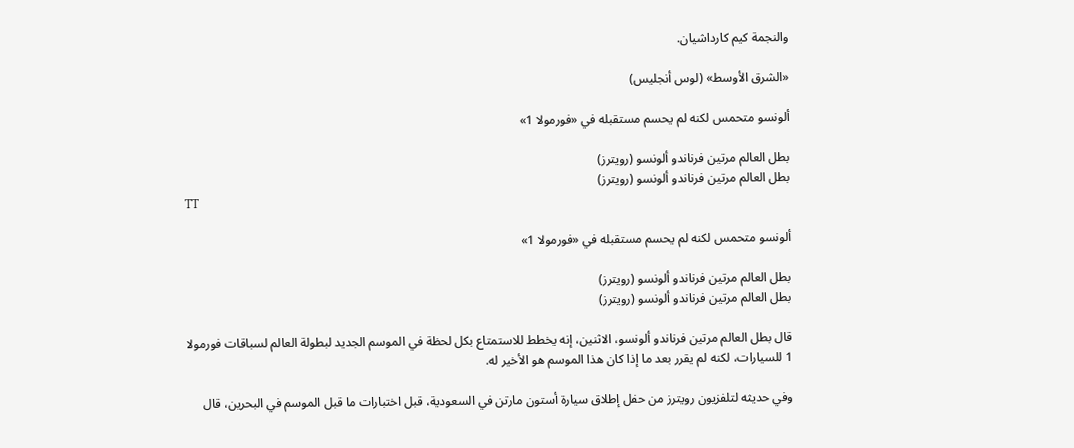والنجمة كيم كارداشيان.

«الشرق الأوسط» (لوس أنجليس)

ألونسو متحمس لكنه لم يحسم مستقبله في «فورمولا 1»

بطل العالم مرتين فرناندو ألونسو (رويترز)
بطل العالم مرتين فرناندو ألونسو (رويترز)
TT

ألونسو متحمس لكنه لم يحسم مستقبله في «فورمولا 1»

بطل العالم مرتين فرناندو ألونسو (رويترز)
بطل العالم مرتين فرناندو ألونسو (رويترز)

قال بطل العالم مرتين فرناندو ألونسو، الاثنين، إنه يخطط للاستمتاع بكل لحظة في الموسم الجديد لبطولة العالم لسباقات فورمولا 1 للسيارات، لكنه لم يقرر بعد ما إذا كان هذا الموسم هو الأخير له.

وفي حديثه لتلفزيون رويترز من حفل إطلاق سيارة أستون مارتن في السعودية، قبل اختبارات ما قبل الموسم في البحرين، قال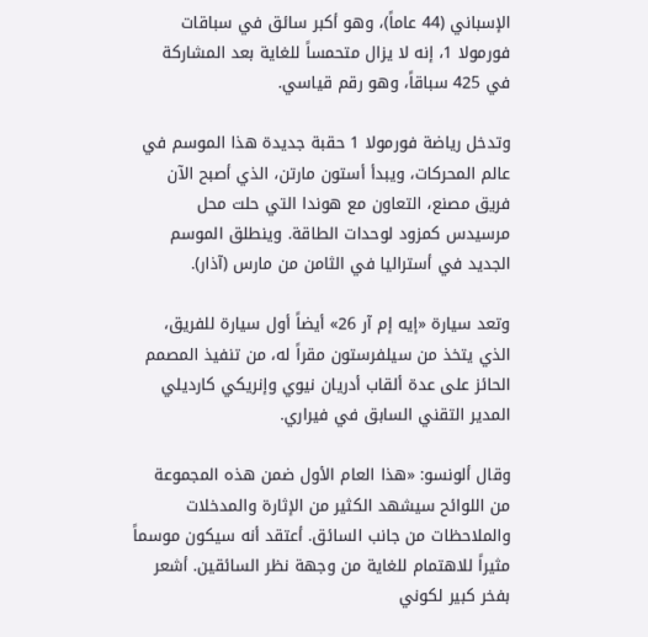الإسباني (44 عاماً)، وهو أكبر سائق في سباقات فورمولا 1، إنه لا يزال متحمساً للغاية بعد المشاركة في 425 سباقاً، وهو رقم قياسي.

وتدخل رياضة فورمولا 1 حقبة جديدة هذا الموسم في عالم المحركات، ويبدأ أستون مارتن، الذي أصبح الآن فريق مصنع، التعاون مع هوندا التي حلت محل مرسيدس كمزود لوحدات الطاقة. وينطلق الموسم الجديد في أستراليا في الثامن من مارس (آذار).

وتعد سيارة «إيه إم آر 26» أيضاً أول سيارة للفريق، الذي يتخذ من سيلفرستون مقراً له، من تنفيذ المصمم الحائز على عدة ألقاب أدريان نيوي وإنريكي كارديلي المدير التقني السابق في فيراري.

وقال ألونسو: «هذا العام الأول ضمن هذه المجموعة من اللوائح سيشهد الكثير من الإثارة والمدخلات والملاحظات من جانب السائق. أعتقد أنه سيكون موسماً مثيراً للاهتمام للغاية من وجهة نظر السائقين. أشعر بفخر كبير لكوني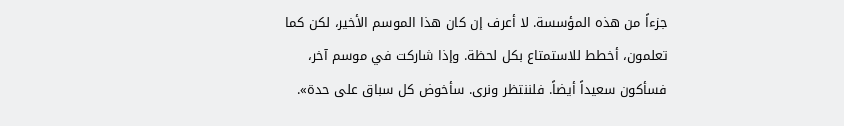جزءاً من هذه المؤسسة. لا أعرف إن كان هذا الموسم الأخير، لكن كما تعلمون، أخطط للاستمتاع بكل لحظة. وإذا شاركت في موسم آخر، فسأكون سعيداً أيضاً. فلننتظر ونرى. سأخوض كل سباق على حدة».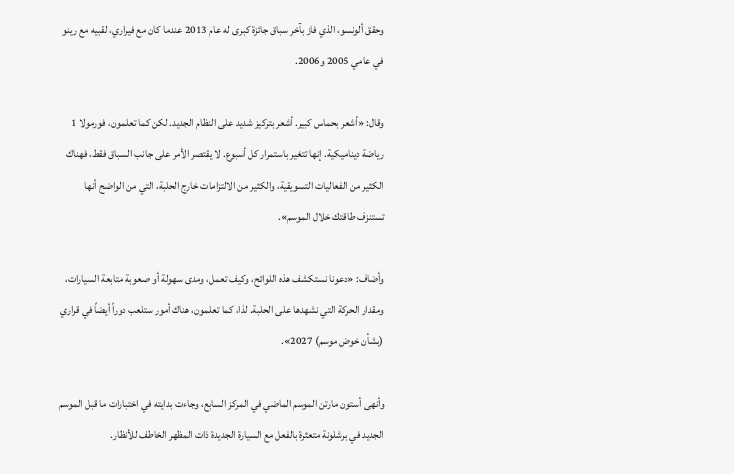وحقق ألونسو، الذي فاز بآخر سباق جائزة كبرى له عام 2013 عندما كان مع فيراري، لقبيه مع رينو في عامي 2005 و2006.

وقال: «أشعر بحماس كبير. أشعر بتركيز شديد على النظام الجديد. لكن كما تعلمون، فورمولا 1 رياضة ديناميكية. إنها تتغير باستمرار كل أسبوع. لا يقتصر الأمر على جانب السباق فقط، فهناك الكثير من الفعاليات التسويقية، والكثير من الالتزامات خارج الحلبة، التي من الواضح أنها تستنزف طاقتك خلال الموسم».

وأضاف: «دعونا نستكشف هذه اللوائح، وكيف تعمل، ومدى سهولة أو صعوبة متابعة السيارات، ومقدار الحركة التي نشهدها على الحلبة. لذا، كما تعلمون، هناك أمور ستلعب دوراً أيضاً في قراري (بشأن خوض موسم) 2027».

وأنهى أستون مارتن الموسم الماضي في المركز السابع، وجاءت بدايته في اختبارات ما قبل الموسم الجديد في برشلونة متعثرة بالفعل مع السيارة الجديدة ذات المظهر الخاطف للأنظار.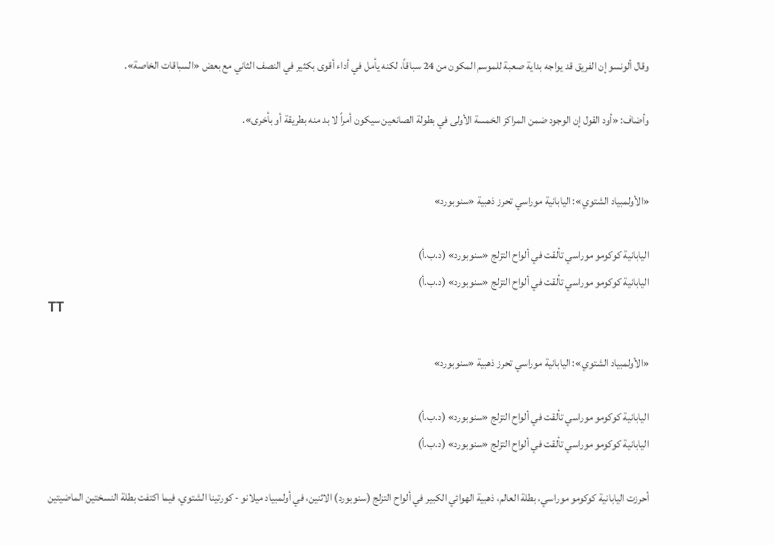وقال ألونسو إن الفريق قد يواجه بداية صعبة للموسم المكون من 24 سباقاً، لكنه يأمل في أداء أقوى بكثير في النصف الثاني مع بعض «السباقات الخاصة».

وأضاف: «أود القول إن الوجود ضمن المراكز الخمسة الأولى في بطولة الصانعين سيكون أمراً لا بد منه بطريقة أو بأخرى».


«الأولمبياد الشتوي»: اليابانية موراسي تحرز ذهبية «سنوبورد»

اليابانية كوكومو موراسي تألقت في ألواح التزلج «سنوبورد» (د.ب.أ)
اليابانية كوكومو موراسي تألقت في ألواح التزلج «سنوبورد» (د.ب.أ)
TT

«الأولمبياد الشتوي»: اليابانية موراسي تحرز ذهبية «سنوبورد»

اليابانية كوكومو موراسي تألقت في ألواح التزلج «سنوبورد» (د.ب.أ)
اليابانية كوكومو موراسي تألقت في ألواح التزلج «سنوبورد» (د.ب.أ)

أحرزت اليابانية كوكومو موراسي، بطلة العالم، ذهبية الهوائي الكبير في ألواح التزلج (سنوبورد) الاثنين، في أولمبياد ميلانو - كورتينا الشتوي، فيما اكتفت بطلة النسختين الماضيتين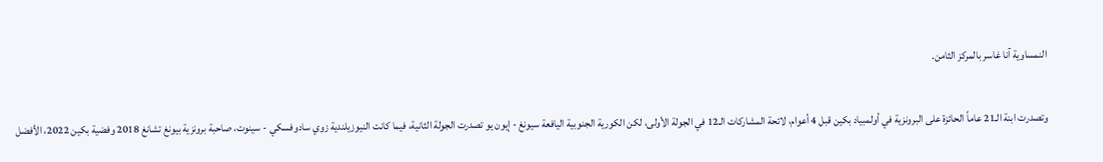النمساوية آنا غاسر بالمركز الثامن.

وتصدرت ابنة الـ21 عاماً الحائزة على البرونزية في أولمبياد بكين قبل 4 أعوام، لائحة المشاركات الـ12 في الجولة الأولى، لكن الكورية الجنوبية اليافعة سيونغ - إيون يو تصدرت الجولة الثانية، فيما كانت النيوزيلندية زوي سادوفسكي - سينوت، صاحبة برونزية بيونغ تشانغ 2018 وفضية بكين 2022، الأفضل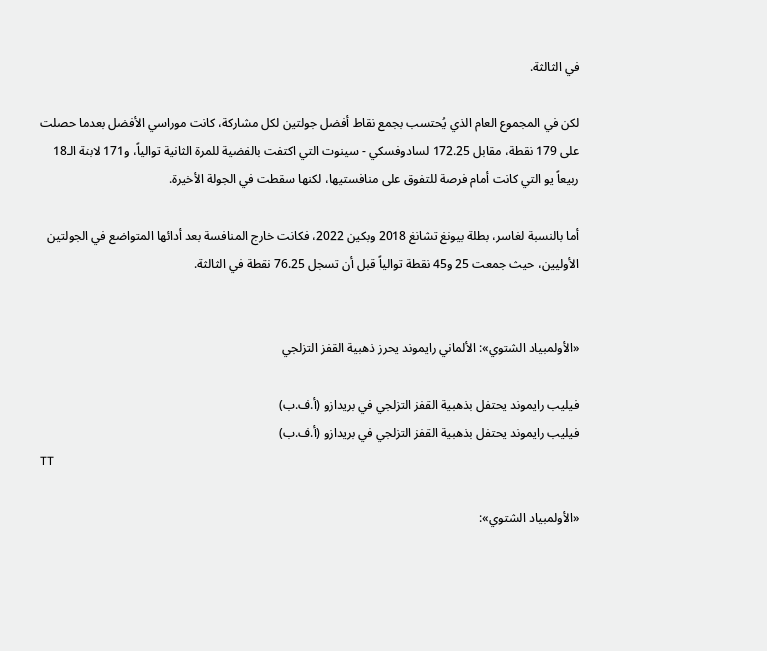في الثالثة.

لكن في المجموع العام الذي يُحتسب بجمع نقاط أفضل جولتين لكل مشاركة، كانت موراسي الأفضل بعدما حصلت على 179 نقطة، مقابل 172.25 لسادوفسكي - سينوت التي اكتفت بالفضية للمرة الثانية توالياً، و171 لابنة الـ18 ربيعاً يو التي كانت أمام فرصة للتفوق على منافستيها، لكنها سقطت في الجولة الأخيرة.

أما بالنسبة لغاسر، بطلة بيونغ تشانغ 2018 وبكين 2022، فكانت خارج المنافسة بعد أدائها المتواضع في الجولتين الأوليين، حيث جمعت 25 و45 نقطة توالياً قبل أن تسجل 76.25 نقطة في الثالثة.


«الأولمبياد الشتوي»: الألماني رايموند يحرز ذهبية القفز التزلجي

فيليب رايموند يحتفل بذهبية القفز التزلجي في بريدازو (أ.ف.ب)
فيليب رايموند يحتفل بذهبية القفز التزلجي في بريدازو (أ.ف.ب)
TT

«الأولمبياد الشتوي»: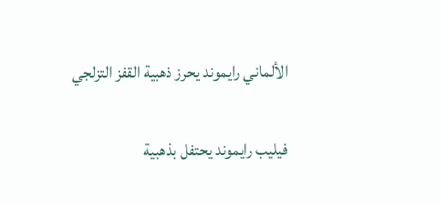الألماني رايموند يحرز ذهبية القفز التزلجي

فيليب رايموند يحتفل بذهبية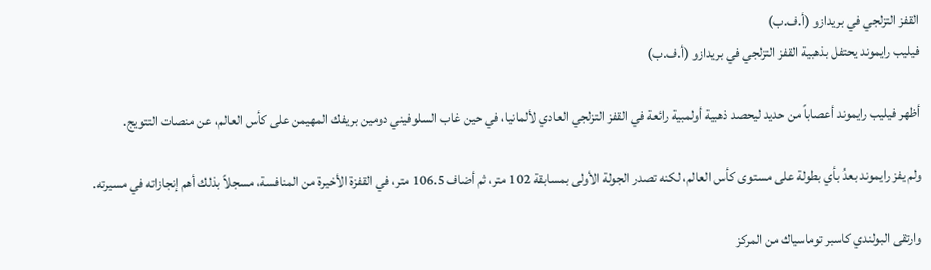القفز التزلجي في بريدازو (أ.ف.ب)
فيليب رايموند يحتفل بذهبية القفز التزلجي في بريدازو (أ.ف.ب)

أظهر فيليب رايموند أعصاباً من حديد ليحصد ذهبية أولمبية رائعة في القفز التزلجي العادي لألمانيا، في حين غاب السلوفيني دومين بريفك المهيمن على كأس العالم، عن منصات التتويج.

ولم يفز رايموند بعدُ بأي بطولة على مستوى كأس العالم، لكنه تصدر الجولة الأولى بمسابقة 102 متر، ثم أضاف 106.5 متر، في القفزة الأخيرة من المنافسة، مسجلاً بذلك أهم إنجازاته في مسيرته.

وارتقى البولندي كاسبر توماسياك من المركز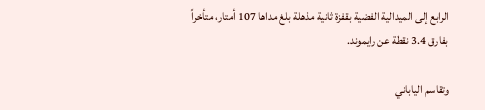الرابع إلى الميدالية الفضية بقفزة ثانية مذهلة بلغ مداها 107 أمتار، متأخراً بفارق 3.4 نقطة عن رايموند.

وتقاسم الياباني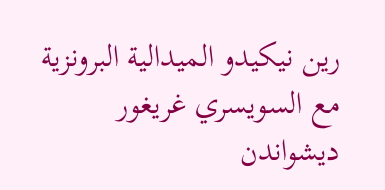رين نيكيدو الميدالية البرونزية مع السويسري غريغور ديشواندن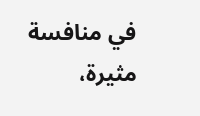في منافسة مثيرة،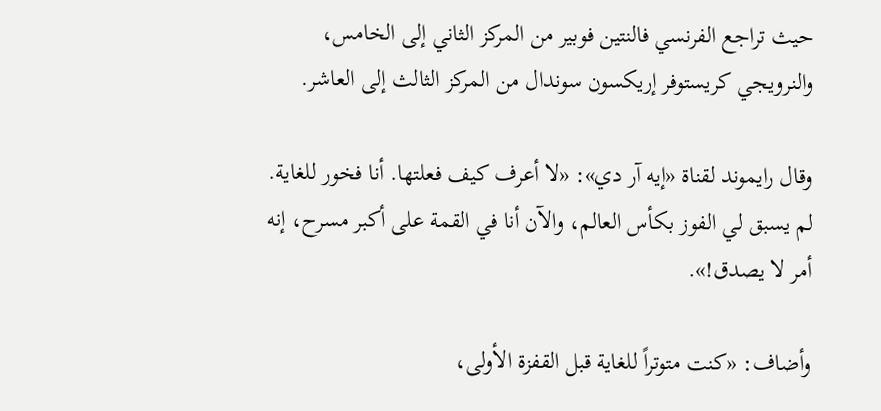حيث تراجع الفرنسي فالنتين فوبير من المركز الثاني إلى الخامس، والنرويجي كريستوفر إريكسون سوندال من المركز الثالث إلى العاشر.

وقال رايموند لقناة «إيه آر دي»: «لا أعرف كيف فعلتها. أنا فخور للغاية. لم يسبق لي الفوز بكأس العالم، والآن أنا في القمة على أكبر مسرح، إنه أمر لا يصدق!».

وأضاف: «كنت متوتراً للغاية قبل القفزة الأولى،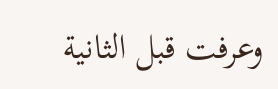وعرفت قبل الثانية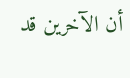أن الآخرين قد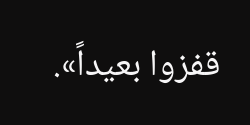قفزوا بعيداً».